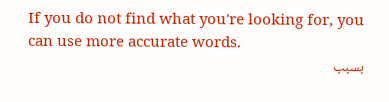If you do not find what you're looking for, you can use more accurate words.
بسبب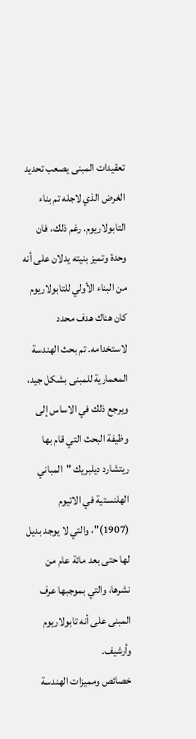تعقيدات المبنى يصعب تحديد الغرض الذي لاجله تم بناء التابولاريوم. رغم ذلك، فان وحدة وتميز بنيته يدلان على أنه من البناء الأولي للتابولاريوم كان هناك هدف محدد لاستخدامه. تم بحث الهندسة المعمارية للمبنى بشكل جيد، ويرجع ذلك في الاساس إلى وظيفة البحث التي قام بها ريتشارد ديلبريك "المباني الهلنستية في الاتيوم (1907)"، والتي لا يوجد بديل لها حتى بعد مائة عام من نشرها، والتي بموجبها عرف المبنى على أنه تابولاريوم وأرشيف.
خصائص ومميزات الهندسة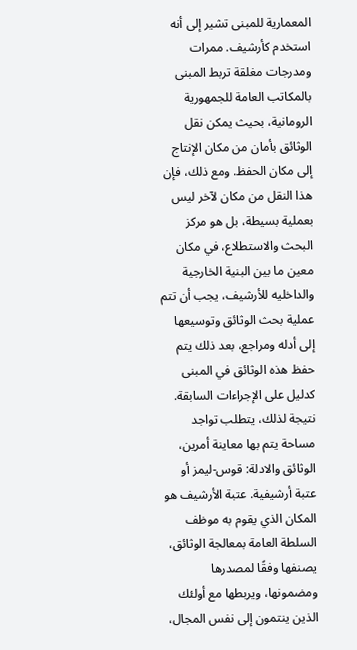المعمارية للمبنى تشير إلى أنه استخدم كأرشيف. ممرات ومدرجات مغلقة تربط المبنى بالمكاتب العامة للجمهورية الرومانية، بحيث يمكن نقل الوثائق بأمان من مكان الإنتاج إلى مكان الحفظ. ومع ذلك، فإن هذا النقل من مكان لآخر ليس بعملية بسيطة، بل هو مركز البحث والاستطلاع، في مكان معين ما بين البنية الخارجية والداخليه للأرشيف، يجب أن تتم عملية بحث الوثائق وتوسيعها إلى أدله ومراجع، بعد ذلك يتم حفظ هذه الوثائق في المبنى كدليل على الإجراءات السابقة. نتيجة لذلك، يتطلب تواجد مساحة يتم بها معاينة أمرين، الوثائق والادلة: قوس-ليمز أو عتبة أرشيفية. عتبة الأرشيف هو المكان الذي يقوم به موظف السلطة العامة بمعالجة الوثائق، يصنفها وفقًا لمصدرها ومضمونها، ويربطها مع أولئك الذين ينتمون إلى نفس المجال،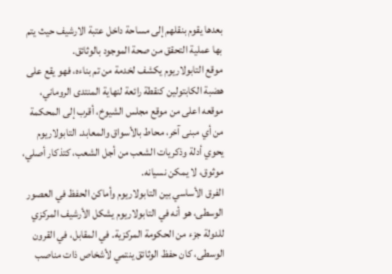بعدها يقوم بنقلهم إلى مساحة داخل عتبة الارشيف حيث يتم بها عملية التحقق من صحة الموجود بالوثائق.
موقع التابولاريوم يكشف لخدمة من تم بناءه، فهو يقع على هضبة الكابتولين كنقطة رائعة لنهاية المنتدى الروماني، موقعه اعلى من موقع مجلس الشيوخ، أقرب إلى المحكمة من أي مبنى آخر، محاط بالأسواق والمعابد. التابولاريوم يحوي أدلة وذكريات الشعب من أجل الشعب، كتذكار أصلي، موثوق، لا يمكن نسيانه.
الفرق الأساسي بين التابولاريوم وأماكن الحفظ في العصور الوسطى، هو أنه في التابولاريوم يشكل الأرشيف المركزي للدولة جزء من الحكومة المركزية. في المقابل، في القرون الوسطى، كان حفظ الوثائق ينتمي لأشخاص ذات مناصب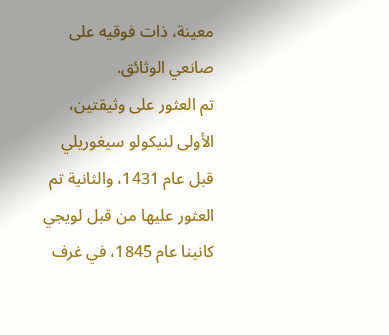معينة، ذات فوقيه على صانعي الوثائق.
تم العثور على وثيقتين، الأولى لنيكولو سيغوريلي قبل عام 1431، والثانية تم العثور عليها من قبل لويجي كانينا عام 1845، في غرف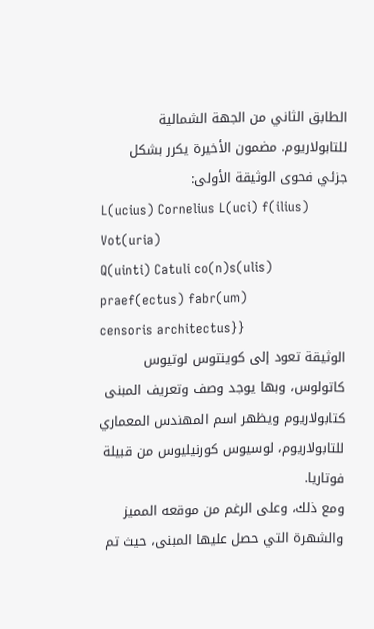الطابق الثاني من الجهة الشمالية للتابولاريوم. مضمون الأخيرة يكرر بشكل جزئي فحوى الوثيقة الأولى:
L(ucius) Cornelius L(uci) f(ilius) Vot(uria)
Q(uinti) Catuli co(n)s(ulis) praef(ectus) fabr(um)
censoris architectus}}
الوثيقة تعود إلى كوينتوس لوتيوس كاتولوس، وبها يوجد وصف وتعريف المبنى كتابولاريوم ويظهر اسم المهندس المعماري للتابولاريوم، لوسيوس كورنيليوس من قبيلة فوتاريا.
ومع ذلك، وعلى الرغم من موقعه المميز والشهرة التي حصل عليها المبنى، حيث تم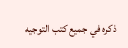ذكره في جميع كتب التوجيه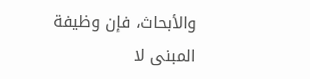والأبحاث، فإن وظيفة المبنى لا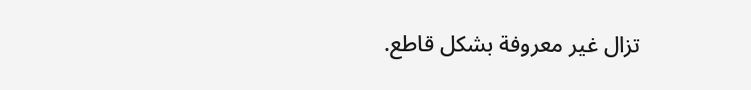تزال غير معروفة بشكل قاطع.